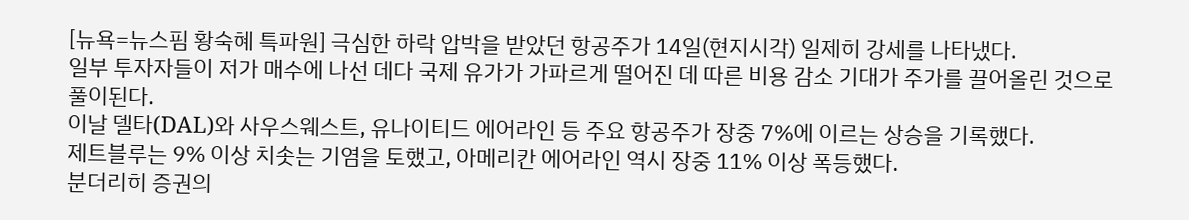[뉴욕=뉴스핌 황숙혜 특파원] 극심한 하락 압박을 받았던 항공주가 14일(현지시각) 일제히 강세를 나타냈다.
일부 투자자들이 저가 매수에 나선 데다 국제 유가가 가파르게 떨어진 데 따른 비용 감소 기대가 주가를 끌어올린 것으로 풀이된다.
이날 델타(DAL)와 사우스웨스트, 유나이티드 에어라인 등 주요 항공주가 장중 7%에 이르는 상승을 기록했다.
제트블루는 9% 이상 치솟는 기염을 토했고, 아메리칸 에어라인 역시 장중 11% 이상 폭등했다.
분더리히 증권의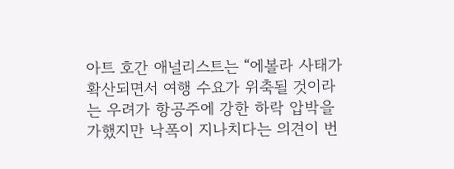아트 호간 애널리스트는 “에볼라 사태가 확산되면서 여행 수요가 위축될 것이라는 우려가 항공주에 강한 하락 압박을 가했지만 낙폭이 지나치다는 의견이 번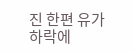진 한편 유가 하락에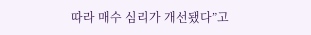따라 매수 심리가 개선됐다”고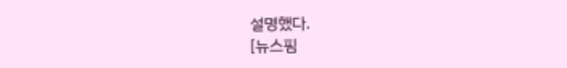설명했다.
[뉴스핌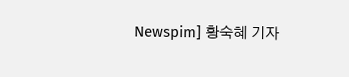Newspim] 황숙혜 기자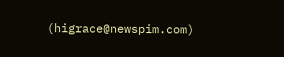(higrace@newspim.com)